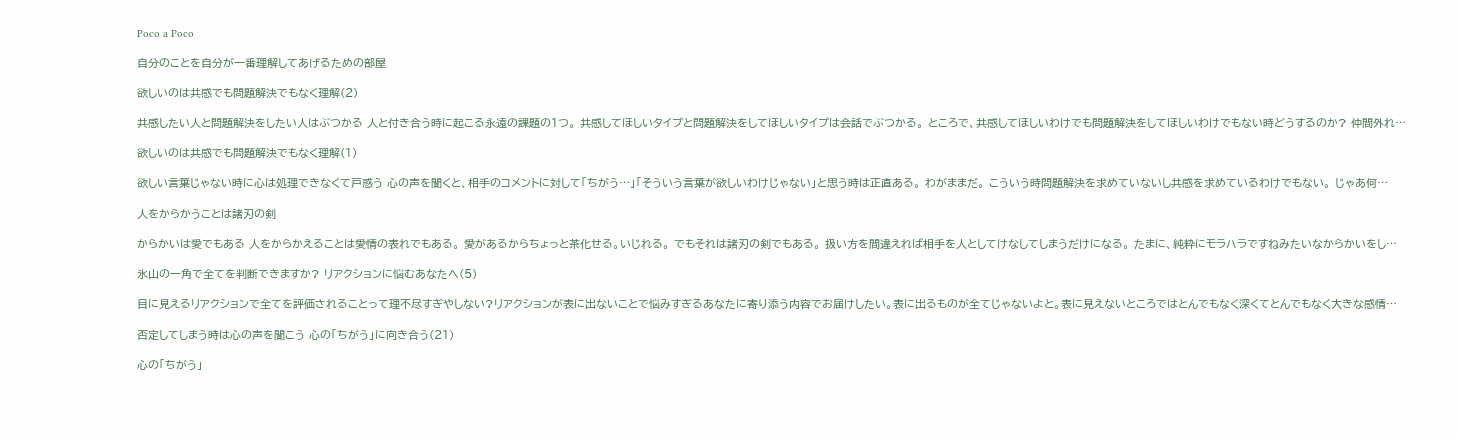Poco a Poco

自分のことを自分が一番理解してあげるための部屋

欲しいのは共感でも問題解決でもなく理解(2)

共感したい人と問題解決をしたい人はぶつかる 人と付き合う時に起こる永遠の課題の1つ。 共感してほしいタイプと問題解決をしてほしいタイプは会話でぶつかる。 ところで、共感してほしいわけでも問題解決をしてほしいわけでもない時どうするのか? 仲間外れ…

欲しいのは共感でも問題解決でもなく理解(1)

欲しい言葉じゃない時に心は処理できなくて戸惑う 心の声を聞くと、相手のコメントに対して「ちがう…」「そういう言葉が欲しいわけじゃない」と思う時は正直ある。 わがままだ。 こういう時問題解決を求めていないし共感を求めているわけでもない。 じゃあ何…

人をからかうことは諸刃の剣

からかいは愛でもある 人をからかえることは愛情の表れでもある。 愛があるからちょっと茶化せる。いじれる。 でもそれは諸刃の剣でもある。 扱い方を間違えれば相手を人としてけなしてしまうだけになる。 たまに、純粋にモラハラですねみたいなからかいをし…

氷山の一角で全てを判断できますか? リアクションに悩むあなたへ(5)

目に見えるリアクションで全てを評価されることって理不尽すぎやしない?リアクションが表に出ないことで悩みすぎるあなたに寄り添う内容でお届けしたい。表に出るものが全てじゃないよと。表に見えないところではとんでもなく深くてとんでもなく大きな感情…

否定してしまう時は心の声を聞こう 心の「ちがう」に向き合う(21)

心の「ちがう」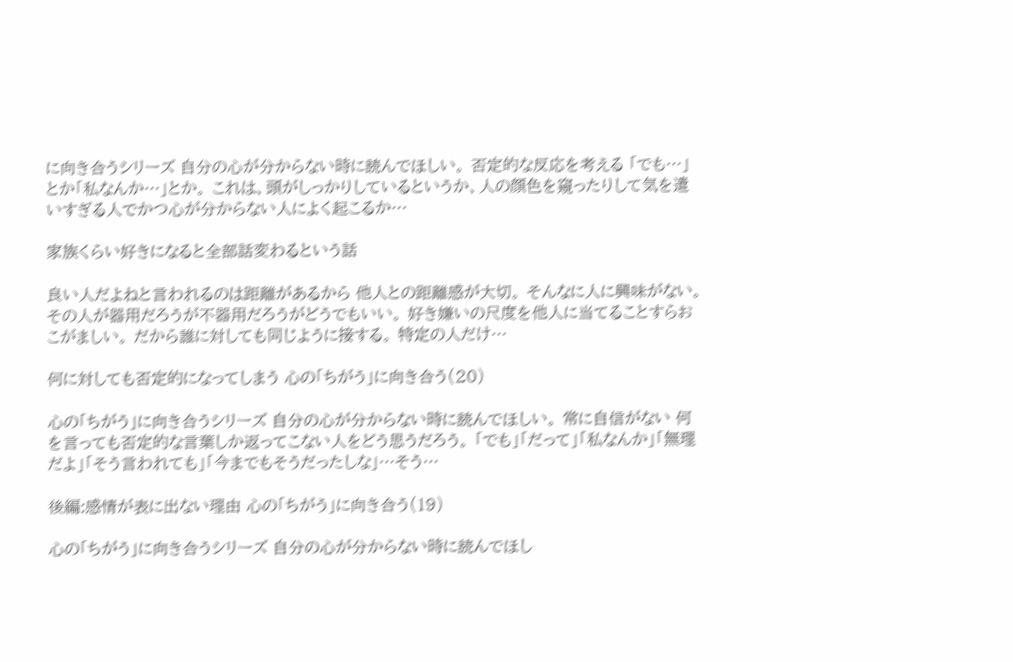に向き合うシリーズ 自分の心が分からない時に読んでほしい。 否定的な反応を考える 「でも…」とか「私なんか…」とか。 これは、頭がしっかりしているというか、人の顔色を窺ったりして気を遣いすぎる人でかつ心が分からない人によく起こるか…

家族くらい好きになると全部話変わるという話

良い人だよねと言われるのは距離があるから 他人との距離感が大切。 そんなに人に興味がない。 その人が器用だろうが不器用だろうがどうでもいい。 好き嫌いの尺度を他人に当てることすらおこがましい。 だから誰に対しても同じように接する。 特定の人だけ…

何に対しても否定的になってしまう 心の「ちがう」に向き合う(20)

心の「ちがう」に向き合うシリーズ 自分の心が分からない時に読んでほしい。 常に自信がない 何を言っても否定的な言葉しか返ってこない人をどう思うだろう。 「でも」「だって」「私なんか」「無理だよ」「そう言われても」「今までもそうだったしな」…そう…

後編:感情が表に出ない理由 心の「ちがう」に向き合う(19)

心の「ちがう」に向き合うシリーズ 自分の心が分からない時に読んでほし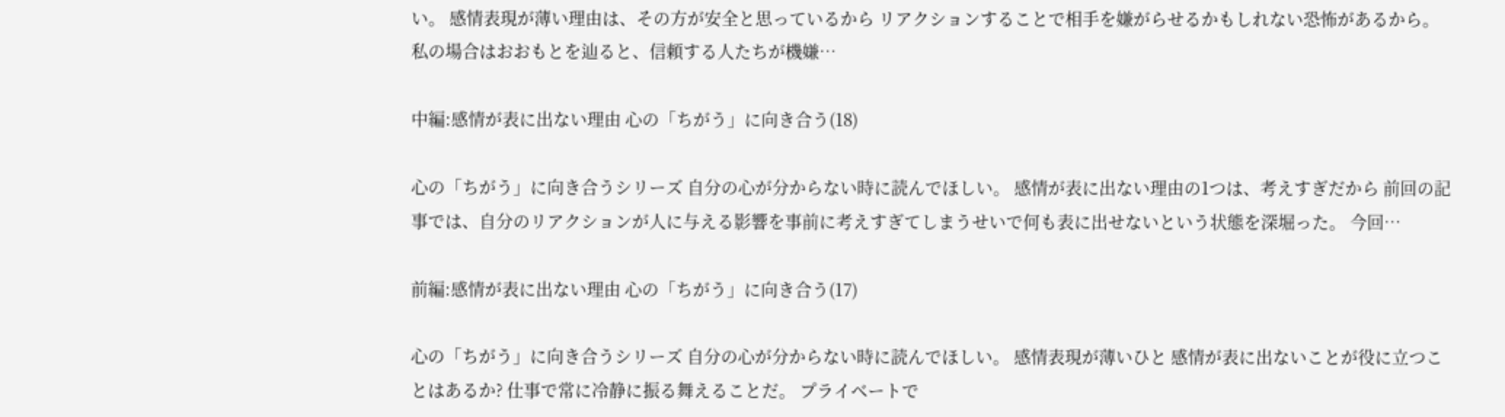い。 感情表現が薄い理由は、その方が安全と思っているから リアクションすることで相手を嫌がらせるかもしれない恐怖があるから。 私の場合はおおもとを辿ると、信頼する人たちが機嫌…

中編:感情が表に出ない理由 心の「ちがう」に向き合う(18)

心の「ちがう」に向き合うシリーズ 自分の心が分からない時に読んでほしい。 感情が表に出ない理由の1つは、考えすぎだから 前回の記事では、自分のリアクションが人に与える影響を事前に考えすぎてしまうせいで何も表に出せないという状態を深堀った。 今回…

前編:感情が表に出ない理由 心の「ちがう」に向き合う(17)

心の「ちがう」に向き合うシリーズ 自分の心が分からない時に読んでほしい。 感情表現が薄いひと 感情が表に出ないことが役に立つことはあるか? 仕事で常に冷静に振る舞えることだ。 プライベートで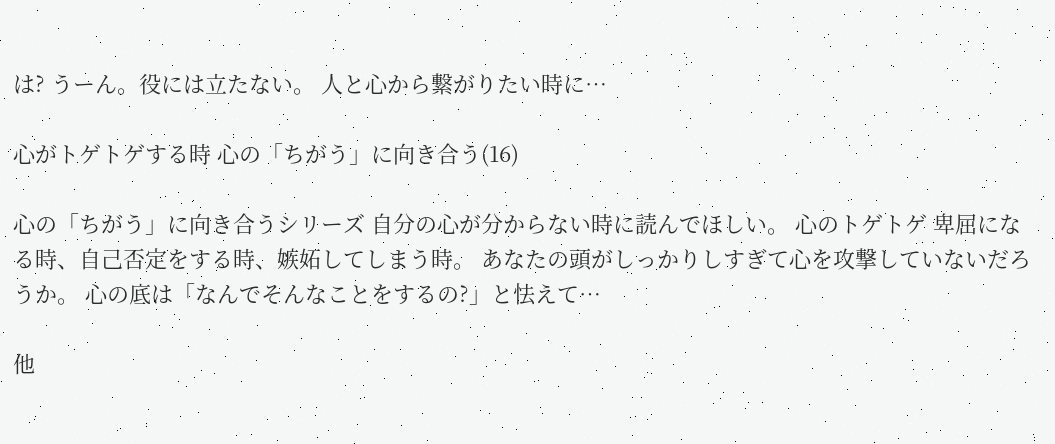は? うーん。役には立たない。 人と心から繋がりたい時に…

心がトゲトゲする時 心の「ちがう」に向き合う(16)

心の「ちがう」に向き合うシリーズ 自分の心が分からない時に読んでほしい。 心のトゲトゲ 卑屈になる時、自己否定をする時、嫉妬してしまう時。 あなたの頭がしっかりしすぎて心を攻撃していないだろうか。 心の底は「なんでそんなことをするの?」と怯えて…

他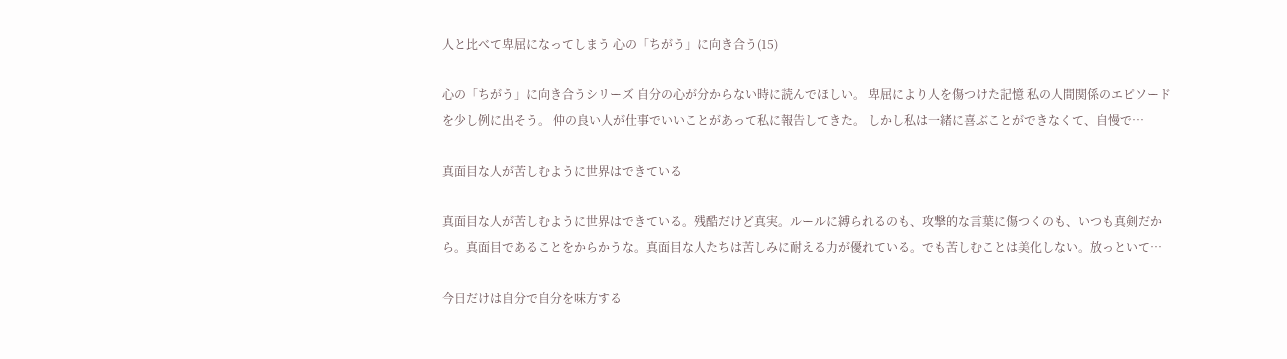人と比べて卑屈になってしまう 心の「ちがう」に向き合う(15)

心の「ちがう」に向き合うシリーズ 自分の心が分からない時に読んでほしい。 卑屈により人を傷つけた記憶 私の人間関係のエピソードを少し例に出そう。 仲の良い人が仕事でいいことがあって私に報告してきた。 しかし私は一緒に喜ぶことができなくて、自慢で…

真面目な人が苦しむように世界はできている

真面目な人が苦しむように世界はできている。残酷だけど真実。ルールに縛られるのも、攻撃的な言葉に傷つくのも、いつも真剣だから。真面目であることをからかうな。真面目な人たちは苦しみに耐える力が優れている。でも苦しむことは美化しない。放っといて…

今日だけは自分で自分を味方する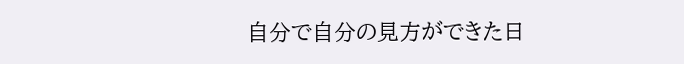自分で自分の見方ができた日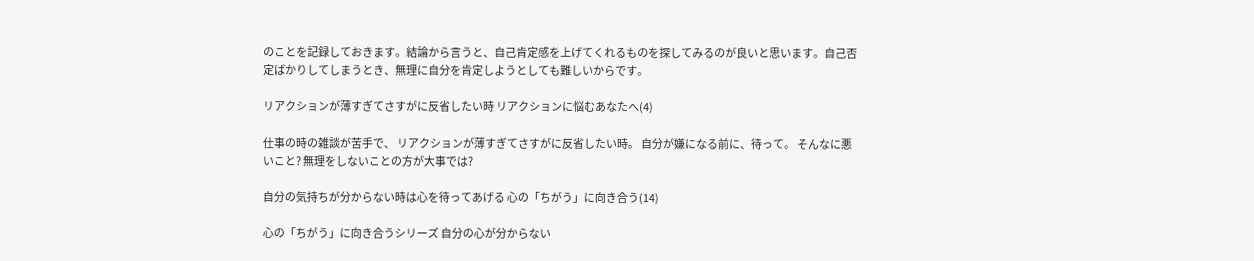のことを記録しておきます。結論から言うと、自己肯定感を上げてくれるものを探してみるのが良いと思います。自己否定ばかりしてしまうとき、無理に自分を肯定しようとしても難しいからです。

リアクションが薄すぎてさすがに反省したい時 リアクションに悩むあなたへ(4)

仕事の時の雑談が苦手で、 リアクションが薄すぎてさすがに反省したい時。 自分が嫌になる前に、待って。 そんなに悪いこと? 無理をしないことの方が大事では?

自分の気持ちが分からない時は心を待ってあげる 心の「ちがう」に向き合う(14)

心の「ちがう」に向き合うシリーズ 自分の心が分からない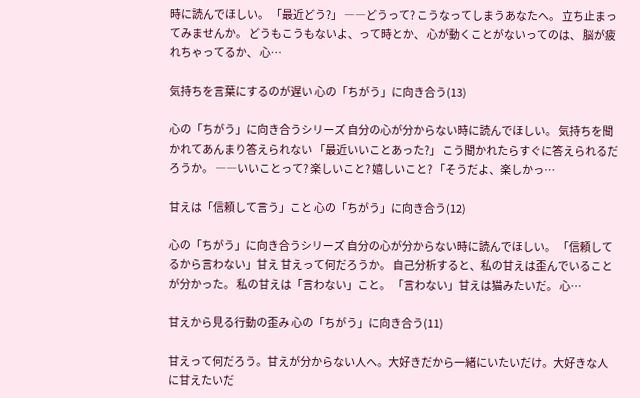時に読んでほしい。 「最近どう?」 ――どうって? こうなってしまうあなたへ。 立ち止まってみませんか。 どうもこうもないよ、って時とか、 心が動くことがないってのは、 脳が疲れちゃってるか、 心…

気持ちを言葉にするのが遅い 心の「ちがう」に向き合う(13)

心の「ちがう」に向き合うシリーズ 自分の心が分からない時に読んでほしい。 気持ちを聞かれてあんまり答えられない 「最近いいことあった?」 こう聞かれたらすぐに答えられるだろうか。 ――いいことって? 楽しいこと? 嬉しいこと? 「そうだよ、楽しかっ…

甘えは「信頼して言う」こと 心の「ちがう」に向き合う(12)

心の「ちがう」に向き合うシリーズ 自分の心が分からない時に読んでほしい。 「信頼してるから言わない」甘え 甘えって何だろうか。 自己分析すると、私の甘えは歪んでいることが分かった。 私の甘えは「言わない」こと。 「言わない」甘えは猫みたいだ。 心…

甘えから見る行動の歪み 心の「ちがう」に向き合う(11)

甘えって何だろう。甘えが分からない人へ。大好きだから一緒にいたいだけ。大好きな人に甘えたいだ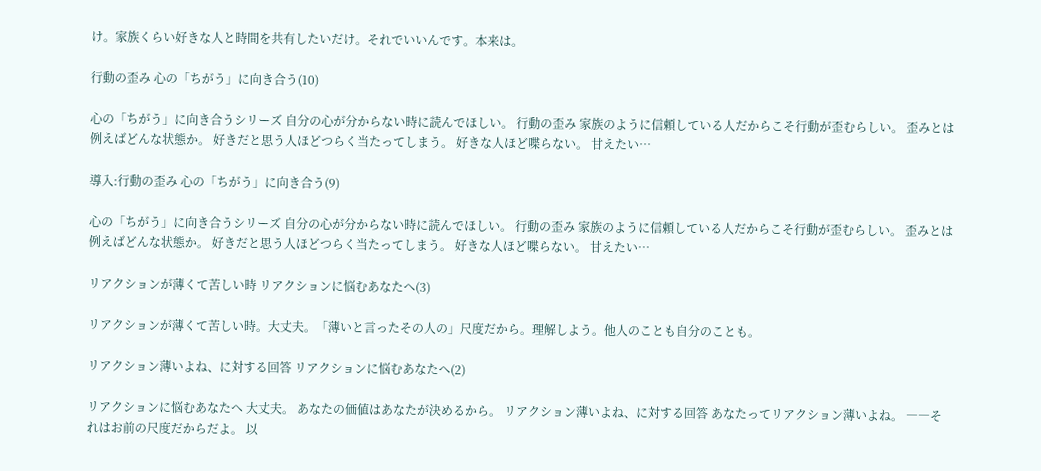け。家族くらい好きな人と時間を共有したいだけ。それでいいんです。本来は。

行動の歪み 心の「ちがう」に向き合う(10)

心の「ちがう」に向き合うシリーズ 自分の心が分からない時に読んでほしい。 行動の歪み 家族のように信頼している人だからこそ行動が歪むらしい。 歪みとは例えばどんな状態か。 好きだと思う人ほどつらく当たってしまう。 好きな人ほど喋らない。 甘えたい…

導入:行動の歪み 心の「ちがう」に向き合う(9)

心の「ちがう」に向き合うシリーズ 自分の心が分からない時に読んでほしい。 行動の歪み 家族のように信頼している人だからこそ行動が歪むらしい。 歪みとは例えばどんな状態か。 好きだと思う人ほどつらく当たってしまう。 好きな人ほど喋らない。 甘えたい…

リアクションが薄くて苦しい時 リアクションに悩むあなたへ(3)

リアクションが薄くて苦しい時。大丈夫。「薄いと言ったその人の」尺度だから。理解しよう。他人のことも自分のことも。

リアクション薄いよね、に対する回答 リアクションに悩むあなたへ(2)

リアクションに悩むあなたへ 大丈夫。 あなたの価値はあなたが決めるから。 リアクション薄いよね、に対する回答 あなたってリアクション薄いよね。 ――それはお前の尺度だからだよ。 以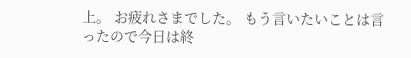上。 お疲れさまでした。 もう言いたいことは言ったので今日は終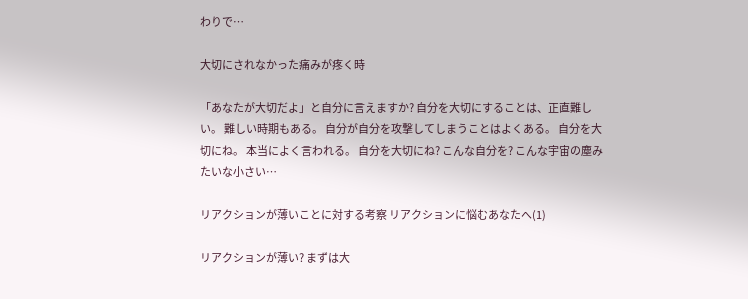わりで…

大切にされなかった痛みが疼く時

「あなたが大切だよ」と自分に言えますか? 自分を大切にすることは、正直難しい。 難しい時期もある。 自分が自分を攻撃してしまうことはよくある。 自分を大切にね。 本当によく言われる。 自分を大切にね? こんな自分を? こんな宇宙の塵みたいな小さい…

リアクションが薄いことに対する考察 リアクションに悩むあなたへ(1)

リアクションが薄い? まずは大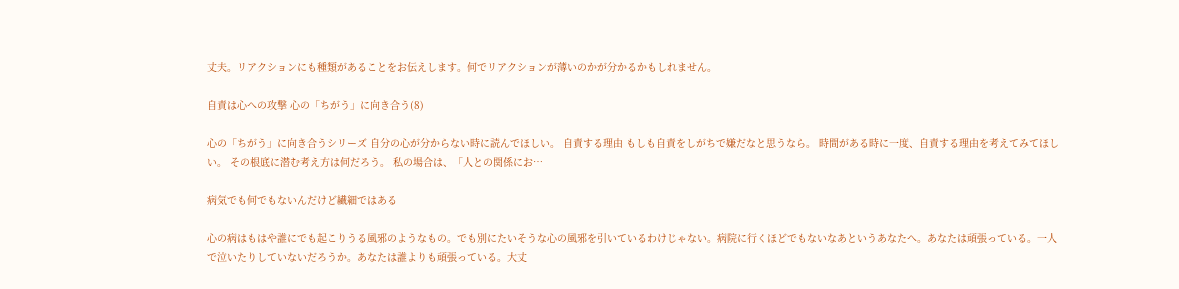丈夫。リアクションにも種類があることをお伝えします。何でリアクションが薄いのかが分かるかもしれません。

自責は心への攻撃 心の「ちがう」に向き合う(8)

心の「ちがう」に向き合うシリーズ 自分の心が分からない時に読んでほしい。 自責する理由 もしも自責をしがちで嫌だなと思うなら。 時間がある時に一度、自責する理由を考えてみてほしい。 その根底に潜む考え方は何だろう。 私の場合は、「人との関係にお…

病気でも何でもないんだけど繊細ではある

心の病はもはや誰にでも起こりうる風邪のようなもの。でも別にたいそうな心の風邪を引いているわけじゃない。病院に行くほどでもないなあというあなたへ。あなたは頑張っている。一人で泣いたりしていないだろうか。あなたは誰よりも頑張っている。大丈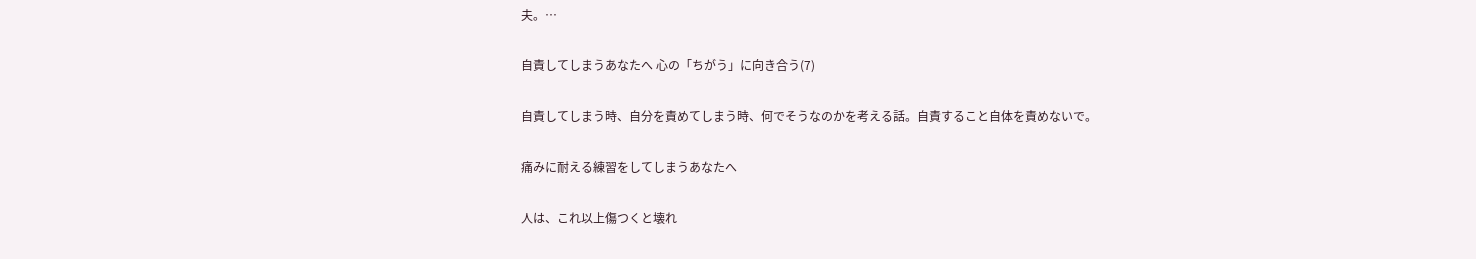夫。…

自責してしまうあなたへ 心の「ちがう」に向き合う(7)

自責してしまう時、自分を責めてしまう時、何でそうなのかを考える話。自責すること自体を責めないで。

痛みに耐える練習をしてしまうあなたへ

人は、これ以上傷つくと壊れ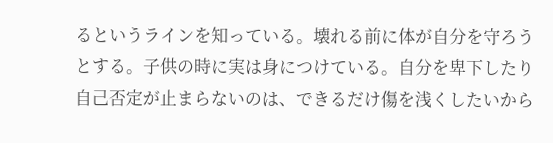るというラインを知っている。壊れる前に体が自分を守ろうとする。子供の時に実は身につけている。自分を卑下したり自己否定が止まらないのは、できるだけ傷を浅くしたいから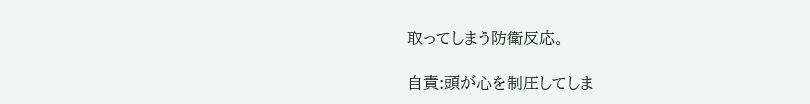取ってしまう防衛反応。

自責:頭が心を制圧してしま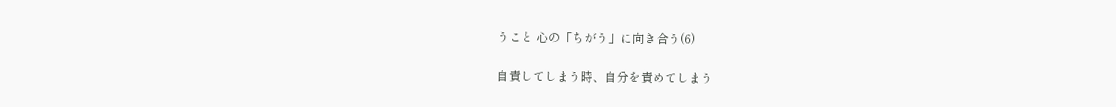うこと 心の「ちがう」に向き合う(6)

自責してしまう時、自分を責めてしまう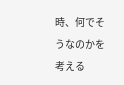時、何でそうなのかを考える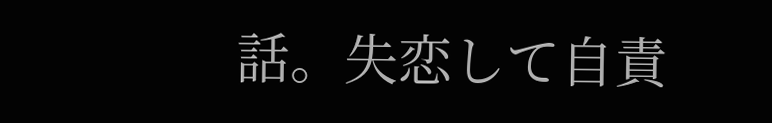話。失恋して自責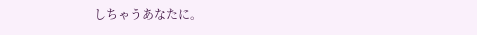しちゃうあなたに。